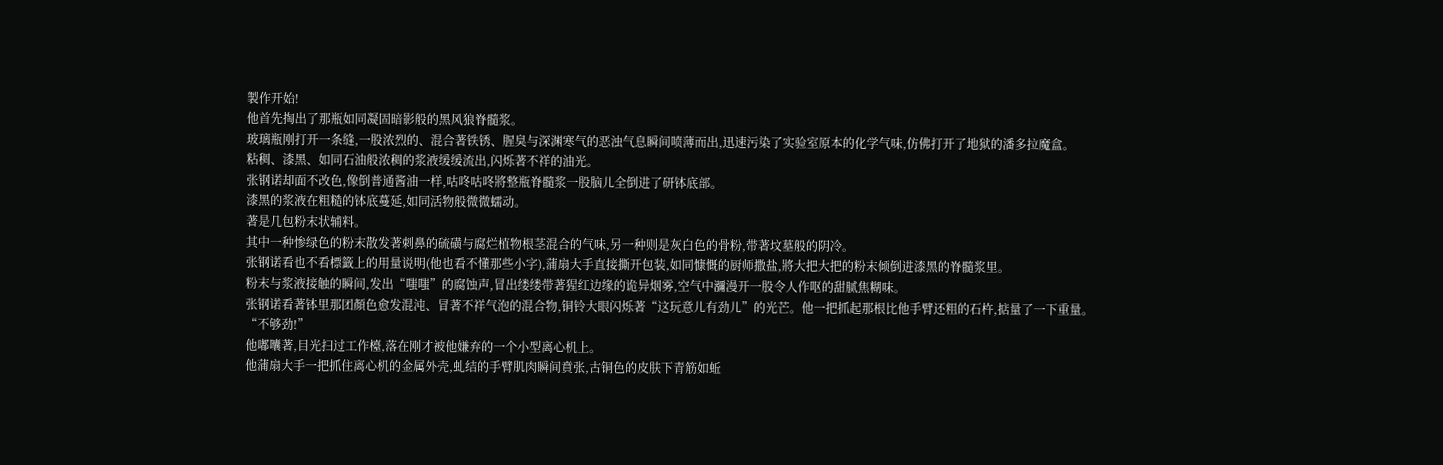製作开始!
他首先掏出了那瓶如同凝固暗影般的黑风狼脊髓浆。
玻璃瓶刚打开一条缝,一股浓烈的、混合著铁锈、腥臭与深渊寒气的恶浊气息瞬间喷薄而出,迅速污染了实验室原本的化学气味,仿佛打开了地狱的潘多拉魔盒。
粘稠、漆黑、如同石油般浓稠的浆液缓缓流出,闪烁著不祥的油光。
张钢诺却面不改色,像倒普通酱油一样,咕咚咕咚將整瓶脊髓浆一股脑儿全倒进了研钵底部。
漆黑的浆液在粗糙的钵底蔓延,如同活物般微微蠕动。
著是几包粉末状辅料。
其中一种惨绿色的粉末散发著刺鼻的硫磺与腐烂植物根茎混合的气味,另一种则是灰白色的骨粉,带著坟墓般的阴冷。
张钢诺看也不看標籤上的用量说明(他也看不懂那些小字),蒲扇大手直接撕开包装,如同慷慨的厨师撒盐,將大把大把的粉末倾倒进漆黑的脊髓浆里。
粉末与浆液接触的瞬间,发出“嗤嗤”的腐蚀声,冒出缕缕带著猩红边缘的诡异烟雾,空气中瀰漫开一股令人作呕的甜腻焦糊味。
张钢诺看著钵里那团顏色愈发混沌、冒著不祥气泡的混合物,铜铃大眼闪烁著“这玩意儿有劲儿”的光芒。他一把抓起那根比他手臂还粗的石杵,掂量了一下重量。
“不够劲!”
他嘟囔著,目光扫过工作檯,落在刚才被他嫌弃的一个小型离心机上。
他蒲扇大手一把抓住离心机的金属外壳,虬结的手臂肌肉瞬间賁张,古铜色的皮肤下青筋如蚯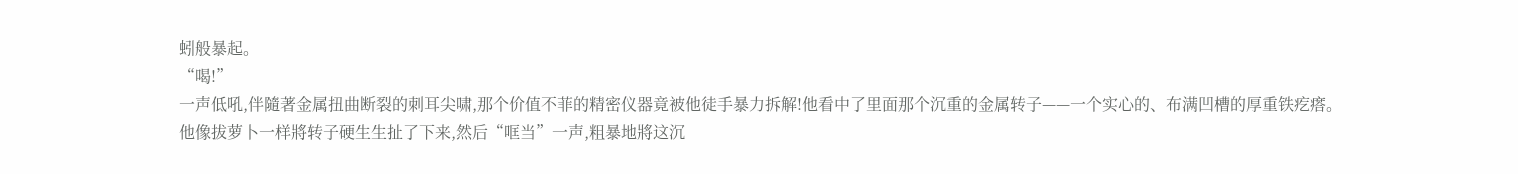蚓般暴起。
“喝!”
一声低吼,伴隨著金属扭曲断裂的刺耳尖啸,那个价值不菲的精密仪器竟被他徒手暴力拆解!他看中了里面那个沉重的金属转子——一个实心的、布满凹槽的厚重铁疙瘩。
他像拔萝卜一样將转子硬生生扯了下来,然后“哐当”一声,粗暴地將这沉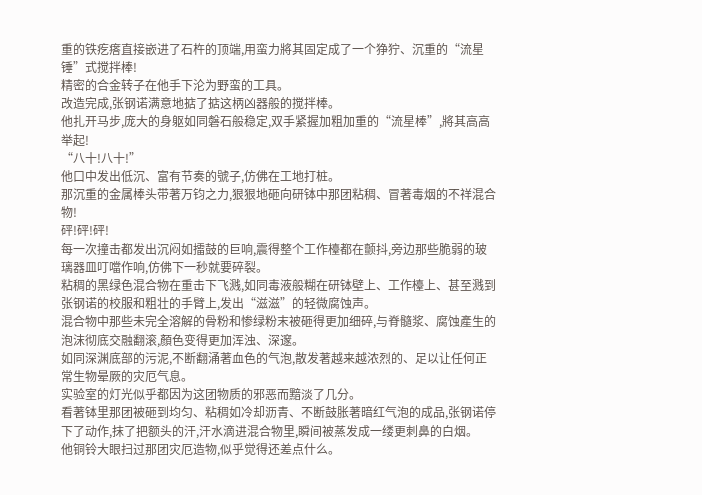重的铁疙瘩直接嵌进了石杵的顶端,用蛮力將其固定成了一个狰狞、沉重的“流星锤”式搅拌棒!
精密的合金转子在他手下沦为野蛮的工具。
改造完成,张钢诺满意地掂了掂这柄凶器般的搅拌棒。
他扎开马步,庞大的身躯如同磐石般稳定,双手紧握加粗加重的“流星棒”,將其高高举起!
“八十!八十!”
他口中发出低沉、富有节奏的號子,仿佛在工地打桩。
那沉重的金属棒头带著万钧之力,狠狠地砸向研钵中那团粘稠、冒著毒烟的不祥混合物!
砰!砰!砰!
每一次撞击都发出沉闷如擂鼓的巨响,震得整个工作檯都在颤抖,旁边那些脆弱的玻璃器皿叮噹作响,仿佛下一秒就要碎裂。
粘稠的黑绿色混合物在重击下飞溅,如同毒液般糊在研钵壁上、工作檯上、甚至溅到张钢诺的校服和粗壮的手臂上,发出“滋滋”的轻微腐蚀声。
混合物中那些未完全溶解的骨粉和惨绿粉末被砸得更加细碎,与脊髓浆、腐蚀產生的泡沫彻底交融翻滚,顏色变得更加浑浊、深邃。
如同深渊底部的污泥,不断翻涌著血色的气泡,散发著越来越浓烈的、足以让任何正常生物晕厥的灾厄气息。
实验室的灯光似乎都因为这团物质的邪恶而黯淡了几分。
看著钵里那团被砸到均匀、粘稠如冷却沥青、不断鼓胀著暗红气泡的成品,张钢诺停下了动作,抹了把额头的汗,汗水滴进混合物里,瞬间被蒸发成一缕更刺鼻的白烟。
他铜铃大眼扫过那团灾厄造物,似乎觉得还差点什么。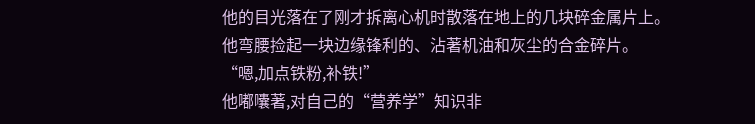他的目光落在了刚才拆离心机时散落在地上的几块碎金属片上。
他弯腰捡起一块边缘锋利的、沾著机油和灰尘的合金碎片。
“嗯,加点铁粉,补铁!”
他嘟囔著,对自己的“营养学”知识非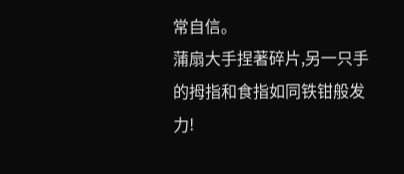常自信。
蒲扇大手捏著碎片,另一只手的拇指和食指如同铁钳般发力!